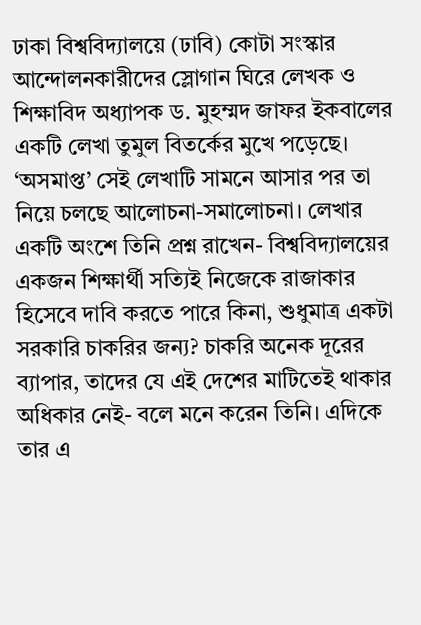ঢাকা বিশ্ববিদ্যালয়ে (ঢাবি) কোটা সংস্কার আন্দোলনকারীদের স্লোগান ঘিরে লেখক ও শিক্ষাবিদ অধ্যাপক ড. মুহম্মদ জাফর ইকবালের একটি লেখা তুমুল বিতর্কের মুখে পড়েছে। ‘অসমাপ্ত’ সেই লেখাটি সামনে আসার পর তা নিয়ে চলছে আলোচনা-সমালোচনা। লেখার একটি অংশে তিনি প্রশ্ন রাখেন- বিশ্ববিদ্যালয়ের একজন শিক্ষার্থী সত্যিই নিজেকে রাজাকার হিসেবে দাবি করতে পারে কিনা, শুধুমাত্র একটা সরকারি চাকরির জন্য? চাকরি অনেক দূরের ব্যাপার, তাদের যে এই দেশের মাটিতেই থাকার অধিকার নেই- বলে মনে করেন তিনি। এদিকে তার এ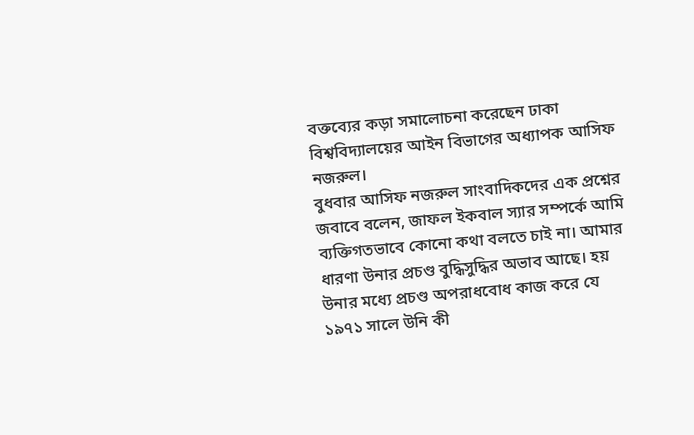বক্তব্যের কড়া সমালোচনা করেছেন ঢাকা বিশ্ববিদ্যালয়ের আইন বিভাগের অধ্যাপক আসিফ নজরুল।
বুধবার আসিফ নজরুল সাংবাদিকদের এক প্রশ্নের জবাবে বলেন, জাফল ইকবাল স্যার সম্পর্কে আমি ব্যক্তিগতভাবে কোনো কথা বলতে চাই না। আমার ধারণা উনার প্রচণ্ড বুদ্ধিসুদ্ধির অভাব আছে। হয় উনার মধ্যে প্রচণ্ড অপরাধবোধ কাজ করে যে ১৯৭১ সালে উনি কী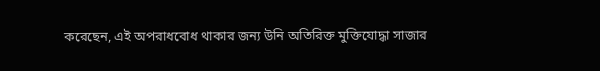করেছেন, এই অপরাধবোধ থাকার জন্য উনি অতিরিক্ত মুক্তিযোদ্ধা সাজার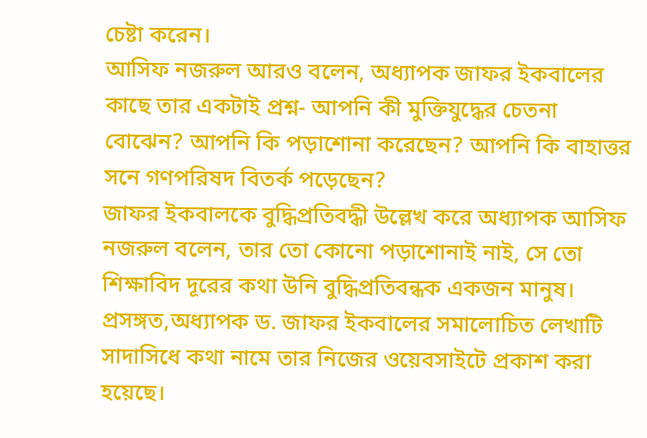চেষ্টা করেন।
আসিফ নজরুল আরও বলেন, অধ্যাপক জাফর ইকবালের কাছে তার একটাই প্রশ্ন- আপনি কী মুক্তিযুদ্ধের চেতনা বোঝেন? আপনি কি পড়াশোনা করেছেন? আপনি কি বাহাত্তর সনে গণপরিষদ বিতর্ক পড়েছেন?
জাফর ইকবালকে বুদ্ধিপ্রতিবদ্ধী উল্লেখ করে অধ্যাপক আসিফ নজরুল বলেন, তার তো কোনো পড়াশোনাই নাই, সে তো শিক্ষাবিদ দূরের কথা উনি বুদ্ধিপ্রতিবন্ধক একজন মানুষ।
প্রসঙ্গত,অধ্যাপক ড. জাফর ইকবালের সমালোচিত লেখাটি সাদাসিধে কথা নামে তার নিজের ওয়েবসাইটে প্রকাশ করা হয়েছে।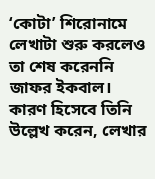‘কোটা’ শিরোনামে লেখাটা শুরু করলেও তা শেষ করেননি জাফর ইকবাল। কারণ হিসেবে তিনি উল্লেখ করেন, লেখার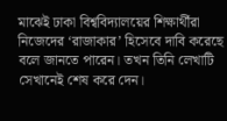মাঝেই ঢাকা বিশ্ববিদ্যালয়ের শিক্ষার্থীরা নিজেদের ‘রাজাকার’ হিসেবে দাবি করেছে বলে জানতে পারেন। তখন তিনি লেখাটি সেখানেই শেষ করে দেন।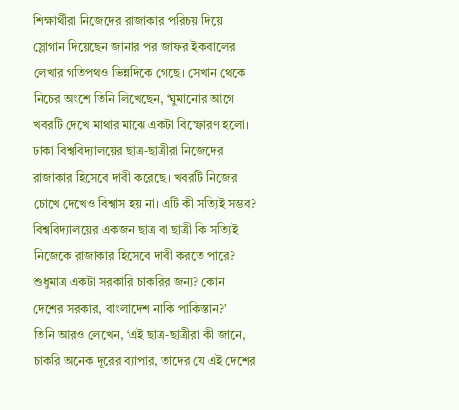শিক্ষার্থীরা নিজেদের রাজাকার পরিচয় দিয়ে স্লোগান দিয়েছেন জানার পর জাফর ইকবালের লেখার গতিপথও ভিন্নদিকে গেছে। সেখান থেকে নিচের অংশে তিনি লিখেছেন, ‘ঘুমানোর আগে খবরটি দেখে মাথার মাঝে একটা বিস্ফোরণ হলো। ঢাকা বিশ্ববিদ্যালয়ের ছাত্র-ছাত্রীরা নিজেদের রাজাকার হিসেবে দাবী করেছে। খবরটি নিজের চোখে দেখেও বিশ্বাস হয় না। এটি কী সত্যিই সম্ভব? বিশ্ববিদ্যালয়ের একজন ছাত্র বা ছাত্রী কি সত্যিই নিজেকে রাজাকার হিসেবে দাবী করতে পারে? শুধুমাত্র একটা সরকারি চাকরির জন্য? কোন দেশের সরকার, বাংলাদেশ নাকি পাকিস্তান?’
তিনি আরও লেখেন, ‘এই ছাত্র-ছাত্রীরা কী জানে, চাকরি অনেক দূরের ব্যাপার, তাদের যে এই দেশের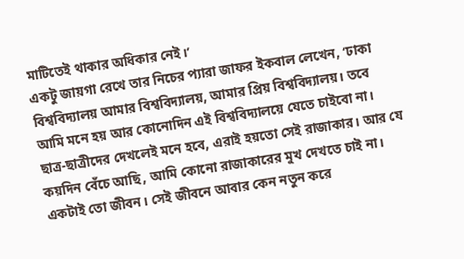মাটিতেই থাকার অধিকার নেই।’
একটু জায়গা রেখে তার নিচের প্যারা জাফর ইকবাল লেখেন, ‘ঢাকা বিশ্ববিদ্যালয় আমার বিশ্ববিদ্যালয়, আমার প্রিয় বিশ্ববিদ্যালয়। তবে আমি মনে হয় আর কোনোদিন এই বিশ্ববিদ্যালয়ে যেতে চাইবো না। ছাত্র-ছাত্রীদের দেখলেই মনে হবে, এরাই হয়তো সেই রাজাকার। আর যে কয়দিন বেঁচে আছি, আমি কোনো রাজাকারের মুখ দেখতে চাই না। একটাই তো জীবন। সেই জীবনে আবার কেন নতুন করে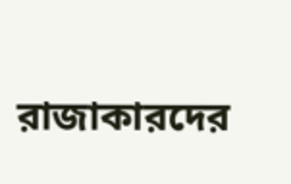রাজাকারদের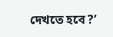দেখতে হবে?’